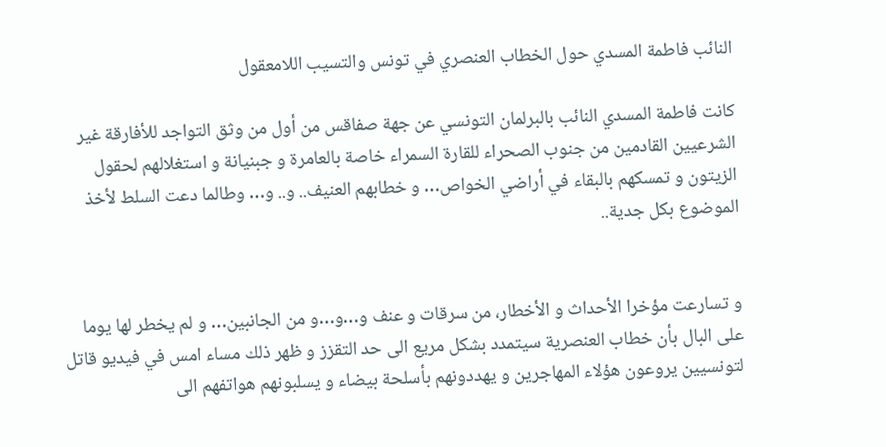النائب فاطمة المسدي حول الخطاب العنصري في تونس والتسيب اللامعقول

كانت فاطمة المسدي النائب بالبرلمان التونسي عن جهة صفاقس من أول من وثق التواجد للأفارقة غير الشرعيين القادمين من جنوب الصحراء للقارة السمراء خاصة بالعامرة و جبنيانة و استغلالهم لحقول الزيتون و تمسكهم بالبقاء في أراضي الخواص… و خطابهم العنيف.. و.. و… وطالما دعت السلط لأخذ الموضوع بكل جدية..


و تسارعت مؤخرا الأحداث و الأخطار، من سرقات و عنف و…و…و من الجانبين… و لم يخطر لها يوما على البال بأن خطاب العنصرية سيتمدد بشكل مريع الى حد التقزز و ظهر ذلك مساء امس في فيديو قاتل لتونسيين يروعون هؤلاء المهاجرين و يهددونهم بأسلحة بيضاء و يسلبونهم هواتفهم الى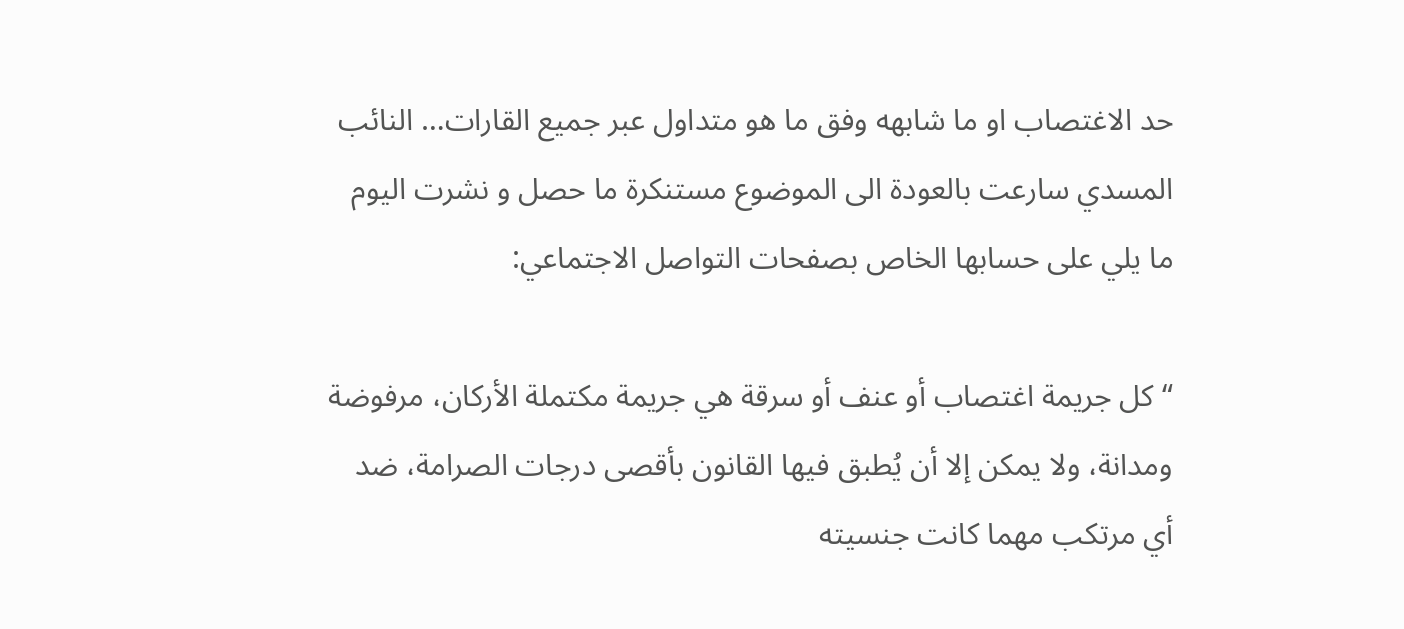حد الاغتصاب او ما شابهه وفق ما هو متداول عبر جميع القارات… النائب المسدي سارعت بالعودة الى الموضوع مستنكرة ما حصل و نشرت اليوم ما يلي على حسابها الخاص بصفحات التواصل الاجتماعي:

“كل جريمة اغتصاب أو عنف أو سرقة هي جريمة مكتملة الأركان، مرفوضة ومدانة، ولا يمكن إلا أن يُطبق فيها القانون بأقصى درجات الصرامة، ضد أي مرتكب مهما كانت جنسيته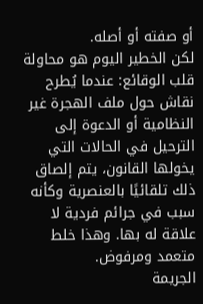أو صفته أو أصله.
لكن الخطير اليوم هو محاولة قلب الوقائع: عندما يُطرح نقاش حول ملف الهجرة غير النظامية أو الدعوة إلى الترحيل في الحالات التي يخولها القانون، يتم إلصاق ذلك تلقائيًا بالعنصرية وكأنه سبب في جرائم فردية لا علاقة له بها. وهذا خلط متعمد ومرفوض.
الجريمة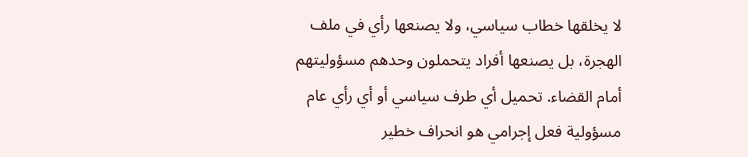لا يخلقها خطاب سياسي، ولا يصنعها رأي في ملف الهجرة، بل يصنعها أفراد يتحملون وحدهم مسؤوليتهم أمام القضاء. تحميل أي طرف سياسي أو أي رأي عام مسؤولية فعل إجرامي هو انحراف خطير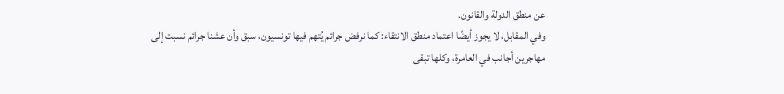عن منطق الدولة والقانون.
وفي المقابل، لا يجوز أيضًا اعتماد منطق الانتقاء: كما نرفض جرائم يُتهم فيها تونسيون، سبق وأن عشنا جرائم نسبت إلى مهاجرين أجانب في العامرة، وكلها تبقى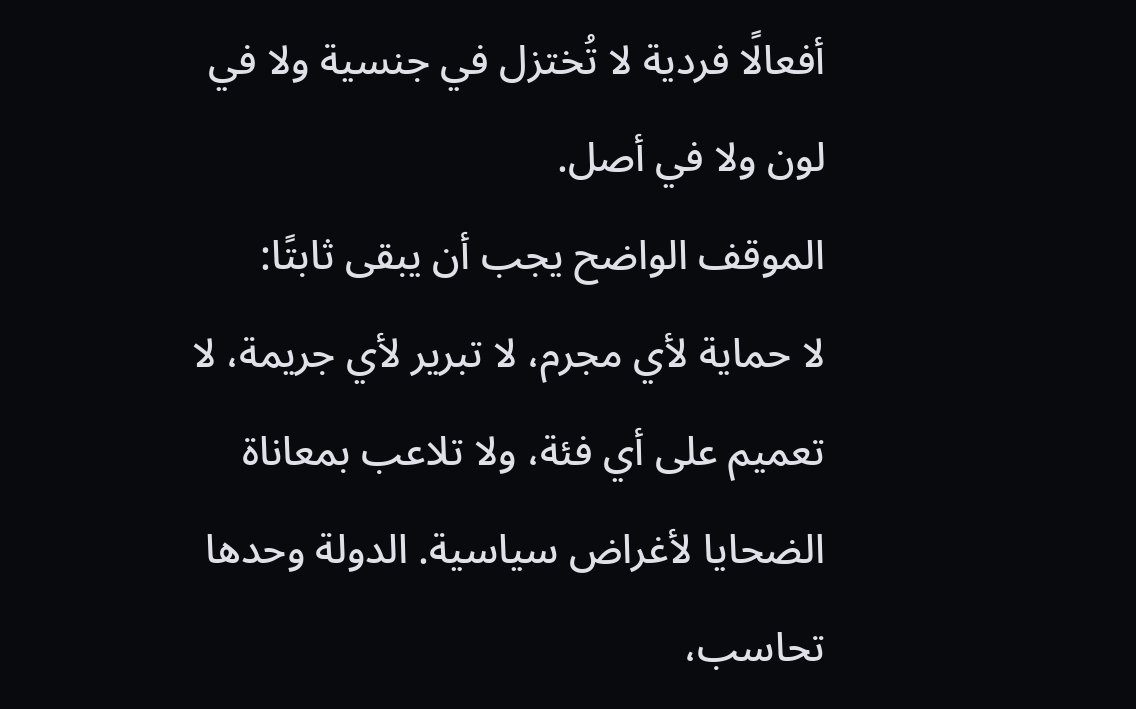أفعالًا فردية لا تُختزل في جنسية ولا في لون ولا في أصل.
الموقف الواضح يجب أن يبقى ثابتًا:
لا حماية لأي مجرم، لا تبرير لأي جريمة، لا تعميم على أي فئة، ولا تلاعب بمعاناة الضحايا لأغراض سياسية. الدولة وحدها تحاسب،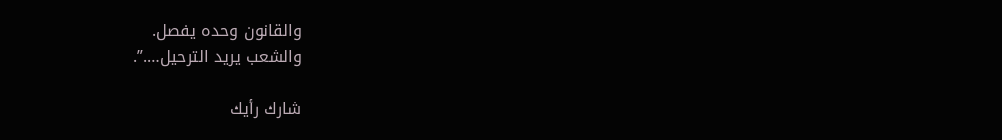والقانون وحده يفصل.
والشعب يريد الترحيل….”.

شارك رأيك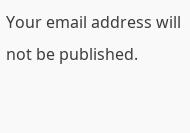Your email address will not be published.